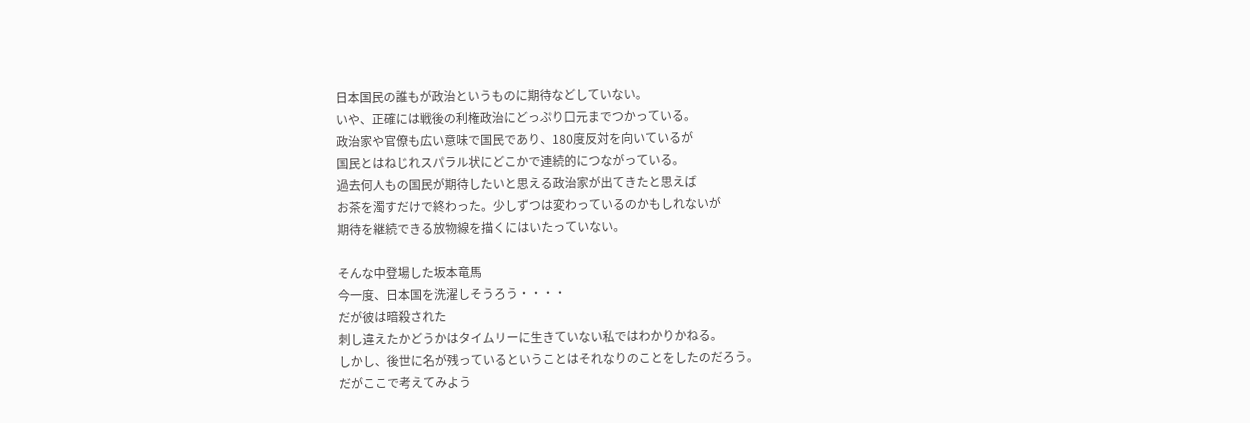日本国民の誰もが政治というものに期待などしていない。
いや、正確には戦後の利権政治にどっぷり口元までつかっている。
政治家や官僚も広い意味で国民であり、180度反対を向いているが
国民とはねじれスパラル状にどこかで連続的につながっている。
過去何人もの国民が期待したいと思える政治家が出てきたと思えば
お茶を濁すだけで終わった。少しずつは変わっているのかもしれないが
期待を継続できる放物線を描くにはいたっていない。

そんな中登場した坂本竜馬
今一度、日本国を洗濯しそうろう・・・・
だが彼は暗殺された
刺し違えたかどうかはタイムリーに生きていない私ではわかりかねる。
しかし、後世に名が残っているということはそれなりのことをしたのだろう。
だがここで考えてみよう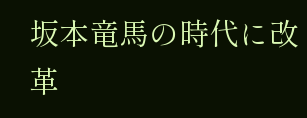坂本竜馬の時代に改革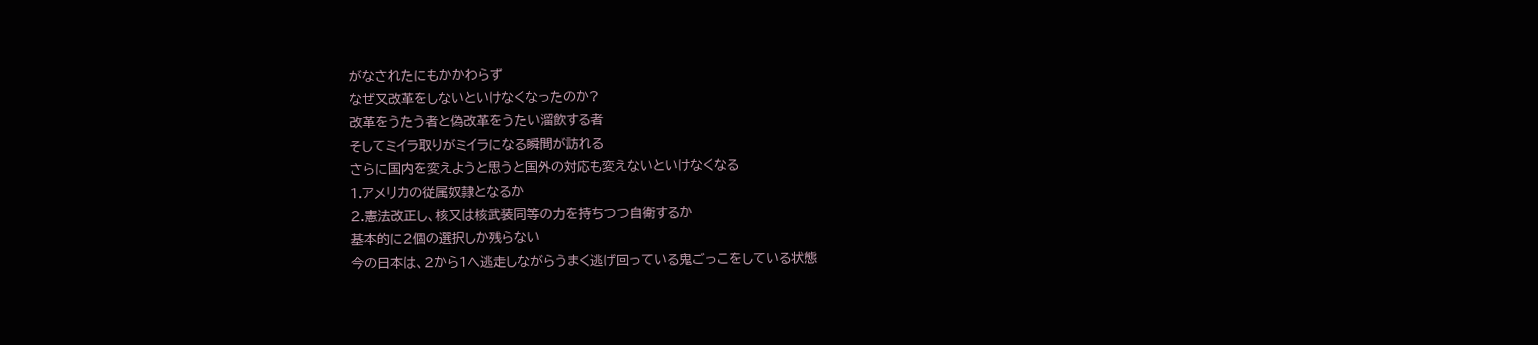がなされたにもかかわらず
なぜ又改革をしないといけなくなったのか?
改革をうたう者と偽改革をうたい溜飲する者
そしてミイラ取りがミイラになる瞬間が訪れる
さらに国内を変えようと思うと国外の対応も変えないといけなくなる
1.アメリカの従属奴隷となるか
2.憲法改正し、核又は核武装同等の力を持ちつつ自衛するか
基本的に2個の選択しか残らない
今の日本は、2から1へ逃走しながらうまく逃げ回っている鬼ごっこをしている状態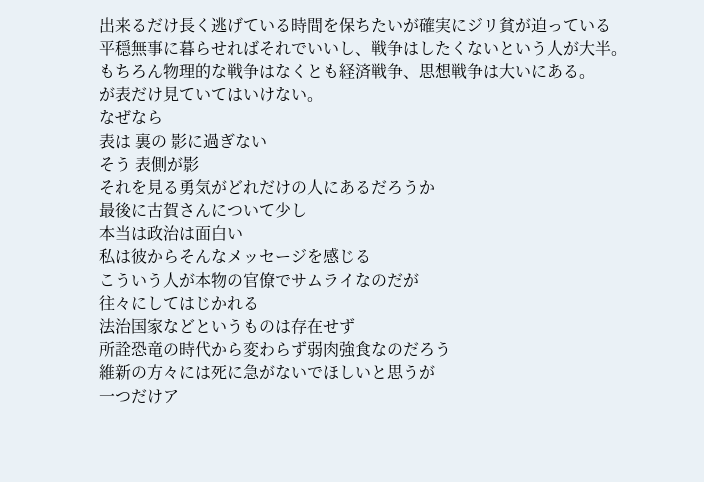出来るだけ長く逃げている時間を保ちたいが確実にジリ貧が迫っている
平穏無事に暮らせればそれでいいし、戦争はしたくないという人が大半。
もちろん物理的な戦争はなくとも経済戦争、思想戦争は大いにある。
が表だけ見ていてはいけない。
なぜなら
表は 裏の 影に過ぎない
そう 表側が影
それを見る勇気がどれだけの人にあるだろうか
最後に古賀さんについて少し
本当は政治は面白い
私は彼からそんなメッセージを感じる
こういう人が本物の官僚でサムライなのだが
往々にしてはじかれる
法治国家などというものは存在せず
所詮恐竜の時代から変わらず弱肉強食なのだろう
維新の方々には死に急がないでほしいと思うが
一つだけア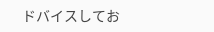ドバイスしてお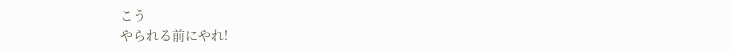こう
やられる前にやれ!